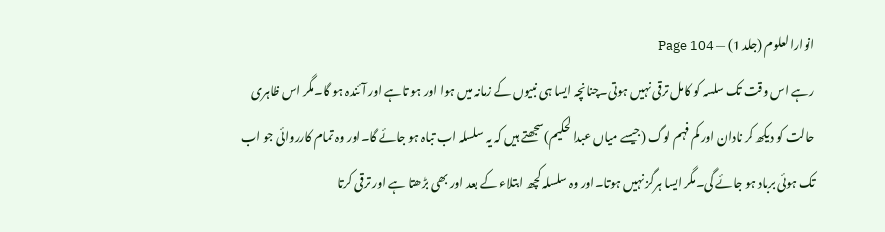انوارالعلوم (جلد 1) — Page 104
رہے اس وقت تک سلسہ کو کامل ترقی نہیں ہوتی۔چنانچہ ایسا ہی نبیوں کے زمانہ میں ہوا اور ہو تاہے اور آئندہ ہو گا۔مگر اس ظاہری حالت کو دیکھ کر نادان اور کم فہم لوگ (جیسے میاں عبدا لحکیم)سجھتے ہیں کہ یہ سلسلہ اب تباہ ہو جائے گا۔اور وہ تمام کارروائی جو اب تک ہوئی برباد ہو جائے گی۔مگر ایسا ہرگز نہیں ہوتا۔اور وہ سلسلہ کچھ ابتلاء کے بعد اور بھی بڑھتا ہے اور ترقی کرتا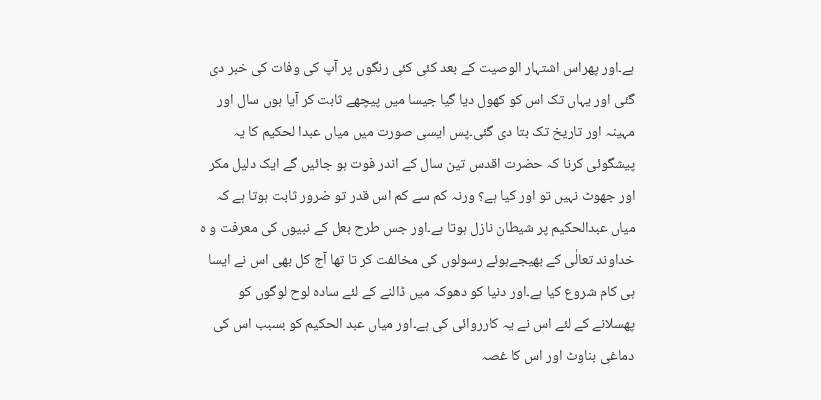ہے۔اور پھراس اشتہار الوصیت کے بعد کئی کئی رنگوں پر آپ کی وفات کی خبر دی گئی اور یہاں تک اس کو کھول دیا گیا جیسا میں پیچھے ثابت کر آیا ہوں سال اور مہینہ اور تاریخ تک بتا دی گئی۔پس ایسی صورت میں میاں عبدا لحکیم کا یہ پیشگوئی کرنا کہ حضرت اقدس تین سال کے اندر فوت ہو جائیں گے ایک دلیل مکر اور جھوٹ نہیں تو اور کیا ہے؟ ورنہ کم سے کم اس قدر تو ضرور ثابت ہوتا ہے کہ میاں عبدالحکیم پر شیطان نازل ہوتا ہے۔اور جس طرح بعل کے نبیوں کی معرفت و ہ خداوند تعالٰی کے بھیجےہوئے رسولوں کی مخالفت کر تا تھا آج کل بھی اس نے ایسا ہی کام شروع کیا ہے۔اور دنیا کو دھوکہ میں ڈالنے کے لئے سادہ لوح لوگوں کو پھسلانے کے لئے اس نے یہ کارروائی کی ہے۔اور میاں عبد الحکیم کو بسبب اس کی دماغی بناوٹ اور اس کا غصہ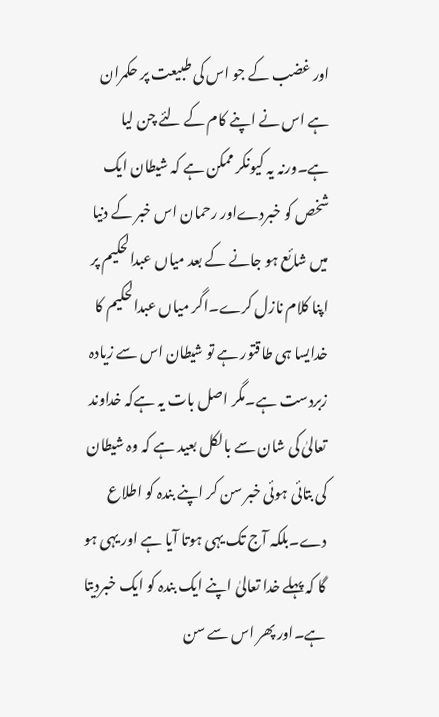اور غضب کے جو اس کی طبیعت پر حکمران ہے اس نے اپنے کام کے لئے چن لیا ہے۔ورنہ یہ کیونکر ممکن ہے کہ شیطان ایک شخص کو خبردےاور رحمان اس خبر کے دنیا میں شائع ہو جانے کے بعد میاں عبدالحکیم پر اپنا کلام نازل کرے۔اگر میاں عبدالحکیم کا خدایسا ہی طاقتور ہے تو شیطان اس سے زیادہ زبردست ہے۔مگر اصل بات یہ ہےکہ خداوند تعالیٰ کی شان سے بالکل بعید ہے کہ وہ شیطان کی بتائی ہوئی خبر سن کر اپنے بندہ کو اطلاع دے۔بلکہ آج تک یہی ہوتا آیا ہے اور یہی ہو گا کہ پہلے خدا تعالیٰ اپنے ایک بندہ کو ایک خبردیتا ہے۔اور پھر اس سے سن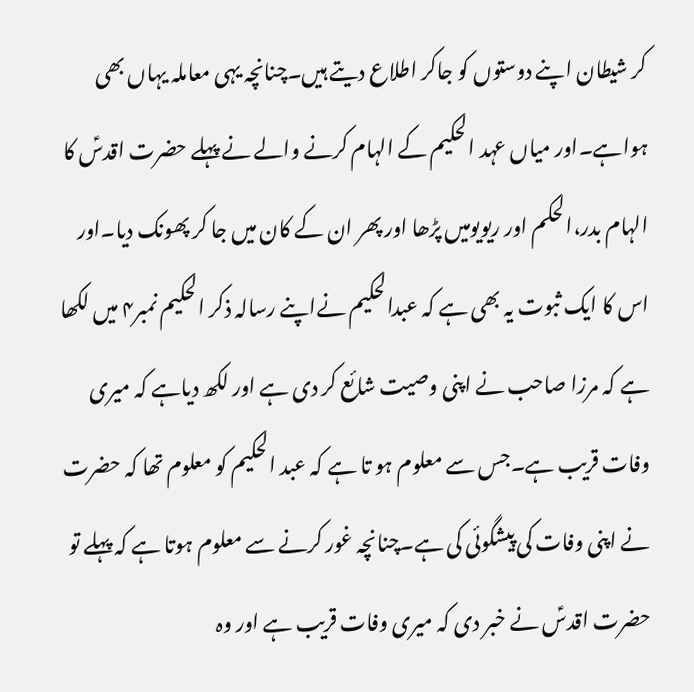کر شیطان اپنے دوستوں کو جاکر اطلاع دیتے ہیں۔چنانچہ یہی معاملہ یہاں بھی ہواہے۔اور میاں عہد الحکیم کے الہام کرنے والے نے پہلے حضرت اقدسؑ کا الہام بدر،الحکم اور ریویومیں پڑھا اور پھر ان کے کان میں جا کر پھونک دیا۔اور اس کا ایک ثبوت یہ بھی ہے کہ عبدالحکیم نےاپنے رسالہ ذکر الحکیم نمبر۴ میں لکھا ہے کہ مرزا صاحب نے اپنی وصیت شائع کر دی ہے اور لکھ دیاہے کہ میری وفات قریب ہے۔جس سے معلوم ہو تا ہے کہ عبد الحکیم کو معلوم تھا کہ حضرت نے اپنی وفات کی پیشگوئی کی ہے۔چنانچہ غور کرنے سے معلوم ہوتا ہے کہ پہلے تو حضرت اقدسؑ نے خبر دی کہ میری وفات قریب ہے اور وہ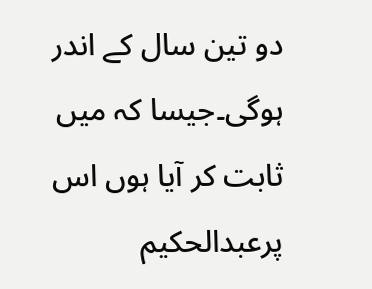دو تین سال کے اندر ہوگی۔جیسا کہ میں ثابت کر آیا ہوں اس پرعبدالحکیم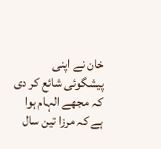خان نے اپنی پیشگوئی شائع کر دی کہ مجھے الہام ہوا ہے کہ مرزا تین سال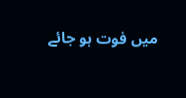میں فوت ہو جائے